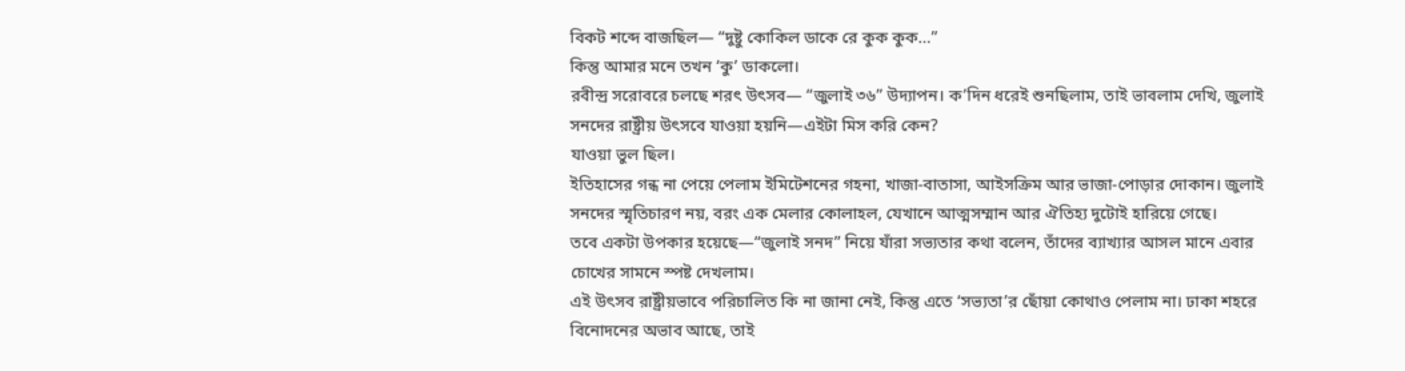বিকট শব্দে বাজছিল— “দুষ্টু কোকিল ডাকে রে কুক কুক…”
কিন্তু আমার মনে তখন ‘কু’ ডাকলো।
রবীন্দ্র সরোবরে চলছে শরৎ উৎসব— “জুলাই ৩৬” উদ্যাপন। ক’দিন ধরেই শুনছিলাম, তাই ভাবলাম দেখি, জুলাই সনদের রাষ্ট্রীয় উৎসবে যাওয়া হয়নি—এইটা মিস করি কেন?
যাওয়া ভুল ছিল।
ইতিহাসের গন্ধ না পেয়ে পেলাম ইমিটেশনের গহনা, খাজা-বাতাসা, আইসক্রিম আর ভাজা-পোড়ার দোকান। জুলাই সনদের স্মৃতিচারণ নয়, বরং এক মেলার কোলাহল, যেখানে আত্মসম্মান আর ঐতিহ্য দুটোই হারিয়ে গেছে।
তবে একটা উপকার হয়েছে—“জুলাই সনদ” নিয়ে যাঁরা সভ্যতার কথা বলেন, তাঁদের ব্যাখ্যার আসল মানে এবার চোখের সামনে স্পষ্ট দেখলাম।
এই উৎসব রাষ্ট্রীয়ভাবে পরিচালিত কি না জানা নেই, কিন্তু এতে ‘সভ্যতা’র ছোঁয়া কোথাও পেলাম না। ঢাকা শহরে বিনোদনের অভাব আছে, তাই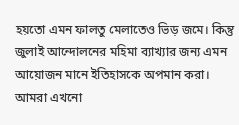হয়তো এমন ফালতু মেলাতেও ভিড় জমে। কিন্তু জুলাই আন্দোলনের মহিমা ব্যাখ্যার জন্য এমন আয়োজন মানে ইতিহাসকে অপমান করা।
আমরা এখনো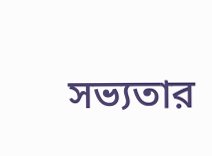সভ্যতার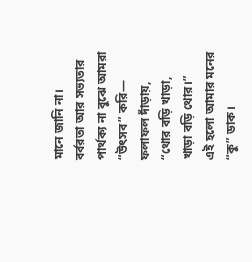মানে জানি না।
বর্বরতা আর সভ্যতার পার্থক্য না বুঝে আমরা “উৎসব” করি—
ফলাফল দাঁড়ায়,
“থোর বড়ি খাড়া, খাড়া বড়ি থোর।”
এই হলো আমার মনের “কু” ডাক।